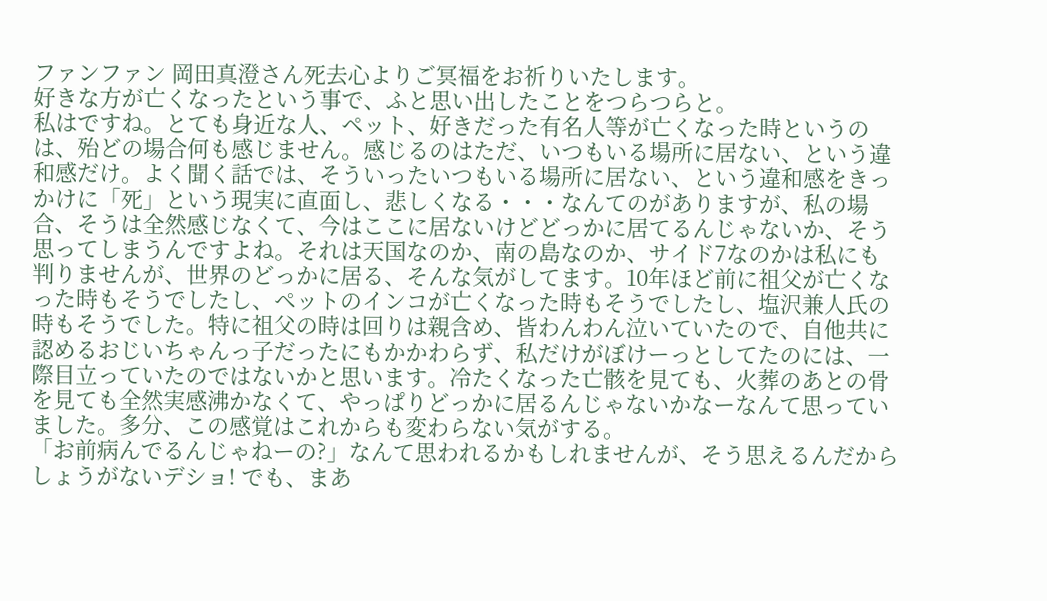ファンファン 岡田真澄さん死去心よりご冥福をお祈りいたします。
好きな方が亡くなったという事で、ふと思い出したことをつらつらと。
私はですね。とても身近な人、ペット、好きだった有名人等が亡くなった時というのは、殆どの場合何も感じません。感じるのはただ、いつもいる場所に居ない、という違和感だけ。よく聞く話では、そういったいつもいる場所に居ない、という違和感をきっかけに「死」という現実に直面し、悲しくなる・・・なんてのがありますが、私の場合、そうは全然感じなくて、今はここに居ないけどどっかに居てるんじゃないか、そう思ってしまうんですよね。それは天国なのか、南の島なのか、サイド7なのかは私にも判りませんが、世界のどっかに居る、そんな気がしてます。10年ほど前に祖父が亡くなった時もそうでしたし、ペットのインコが亡くなった時もそうでしたし、塩沢兼人氏の時もそうでした。特に祖父の時は回りは親含め、皆わんわん泣いていたので、自他共に認めるおじいちゃんっ子だったにもかかわらず、私だけがぼけーっとしてたのには、一際目立っていたのではないかと思います。冷たくなった亡骸を見ても、火葬のあとの骨を見ても全然実感沸かなくて、やっぱりどっかに居るんじゃないかなーなんて思っていました。多分、この感覚はこれからも変わらない気がする。
「お前病んでるんじゃねーの?」なんて思われるかもしれませんが、そう思えるんだからしょうがないデショ! でも、まあ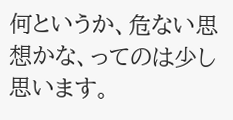何というか、危ない思想かな、ってのは少し思います。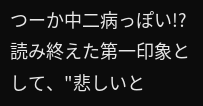つーか中二病っぽい!?
読み終えた第一印象として、"悲しいと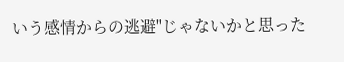いう感情からの逃避"じゃないかと思った